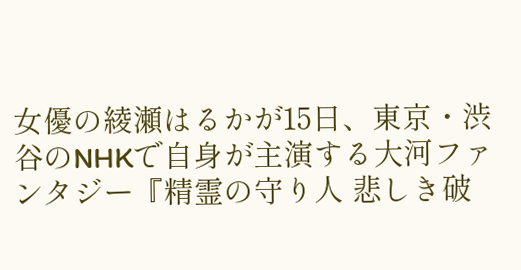女優の綾瀬はるかが15日、東京・渋谷のNHKで自身が主演する大河ファンタジー『精霊の守り人 悲しき破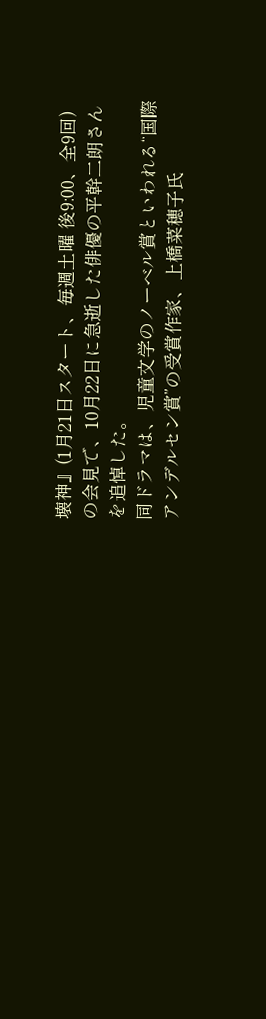壊神』(1月21日スタート、毎週土曜 後9:00、全9回)の会見で、10月22日に急逝した俳優の平幹二朗さんを追悼した。
同ドラマは、児童文学のノーベル賞といわれる“国際アンデルセン賞”の受賞作家、上橋菜穂子氏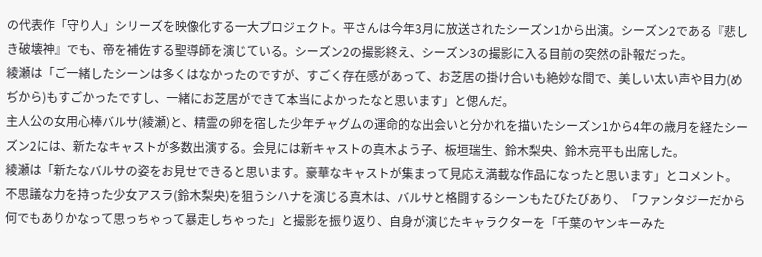の代表作「守り人」シリーズを映像化する一大プロジェクト。平さんは今年3月に放送されたシーズン1から出演。シーズン2である『悲しき破壊神』でも、帝を補佐する聖導師を演じている。シーズン2の撮影終え、シーズン3の撮影に入る目前の突然の訃報だった。
綾瀬は「ご一緒したシーンは多くはなかったのですが、すごく存在感があって、お芝居の掛け合いも絶妙な間で、美しい太い声や目力(めぢから)もすごかったですし、一緒にお芝居ができて本当によかったなと思います」と偲んだ。
主人公の女用心棒バルサ(綾瀬)と、精霊の卵を宿した少年チャグムの運命的な出会いと分かれを描いたシーズン1から4年の歳月を経たシーズン2には、新たなキャストが多数出演する。会見には新キャストの真木よう子、板垣瑞生、鈴木梨央、鈴木亮平も出席した。
綾瀬は「新たなバルサの姿をお見せできると思います。豪華なキャストが集まって見応え満載な作品になったと思います」とコメント。不思議な力を持った少女アスラ(鈴木梨央)を狙うシハナを演じる真木は、バルサと格闘するシーンもたびたびあり、「ファンタジーだから何でもありかなって思っちゃって暴走しちゃった」と撮影を振り返り、自身が演じたキャラクターを「千葉のヤンキーみた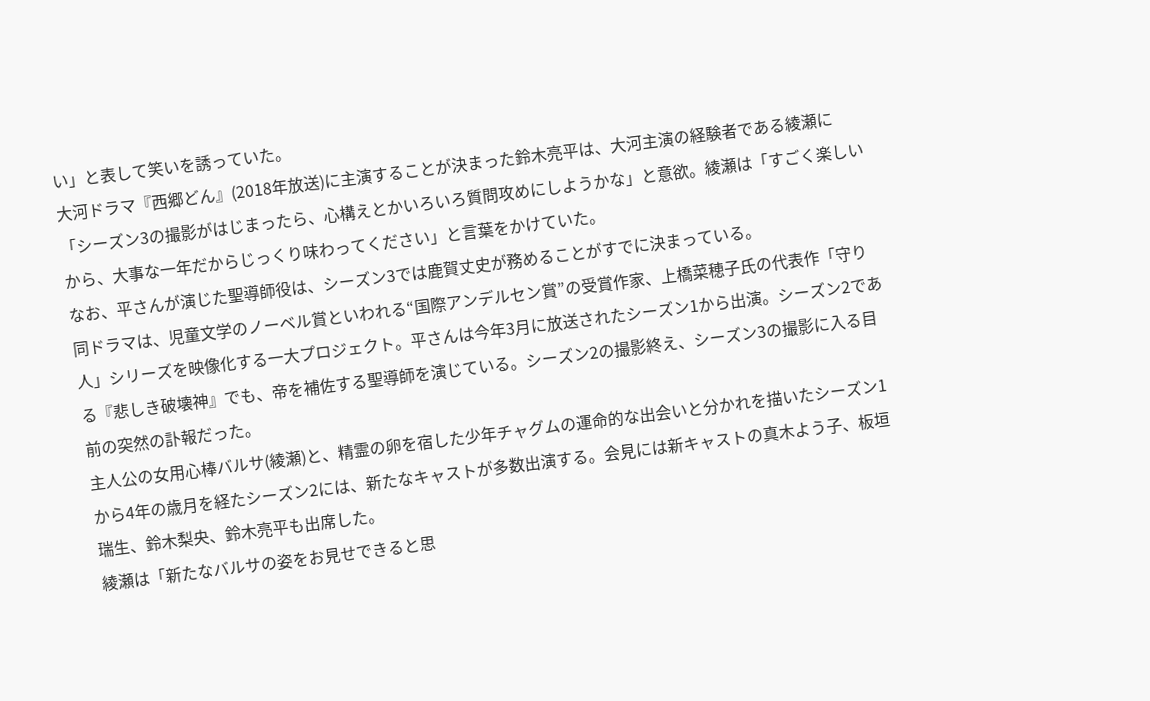い」と表して笑いを誘っていた。
大河ドラマ『西郷どん』(2018年放送)に主演することが決まった鈴木亮平は、大河主演の経験者である綾瀬に「シーズン3の撮影がはじまったら、心構えとかいろいろ質問攻めにしようかな」と意欲。綾瀬は「すごく楽しいから、大事な一年だからじっくり味わってください」と言葉をかけていた。
なお、平さんが演じた聖導師役は、シーズン3では鹿賀丈史が務めることがすでに決まっている。
同ドラマは、児童文学のノーベル賞といわれる“国際アンデルセン賞”の受賞作家、上橋菜穂子氏の代表作「守り人」シリーズを映像化する一大プロジェクト。平さんは今年3月に放送されたシーズン1から出演。シーズン2である『悲しき破壊神』でも、帝を補佐する聖導師を演じている。シーズン2の撮影終え、シーズン3の撮影に入る目前の突然の訃報だった。
主人公の女用心棒バルサ(綾瀬)と、精霊の卵を宿した少年チャグムの運命的な出会いと分かれを描いたシーズン1から4年の歳月を経たシーズン2には、新たなキャストが多数出演する。会見には新キャストの真木よう子、板垣瑞生、鈴木梨央、鈴木亮平も出席した。
綾瀬は「新たなバルサの姿をお見せできると思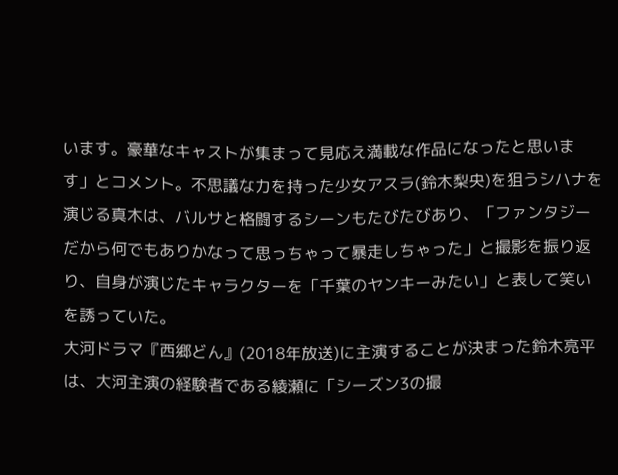います。豪華なキャストが集まって見応え満載な作品になったと思います」とコメント。不思議な力を持った少女アスラ(鈴木梨央)を狙うシハナを演じる真木は、バルサと格闘するシーンもたびたびあり、「ファンタジーだから何でもありかなって思っちゃって暴走しちゃった」と撮影を振り返り、自身が演じたキャラクターを「千葉のヤンキーみたい」と表して笑いを誘っていた。
大河ドラマ『西郷どん』(2018年放送)に主演することが決まった鈴木亮平は、大河主演の経験者である綾瀬に「シーズン3の撮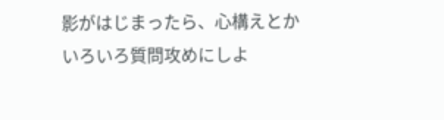影がはじまったら、心構えとかいろいろ質問攻めにしよ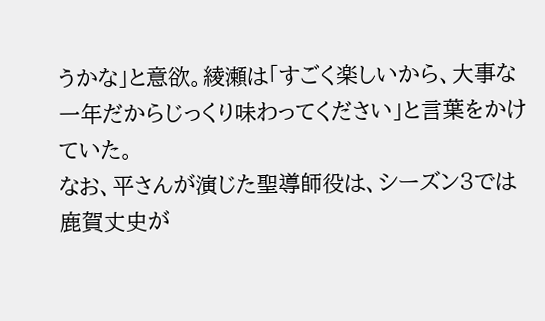うかな」と意欲。綾瀬は「すごく楽しいから、大事な一年だからじっくり味わってください」と言葉をかけていた。
なお、平さんが演じた聖導師役は、シーズン3では鹿賀丈史が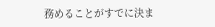務めることがすでに決ま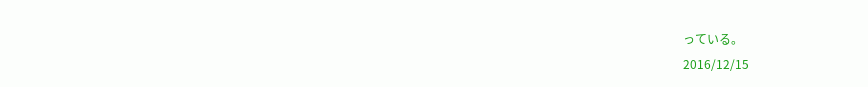っている。
2016/12/15